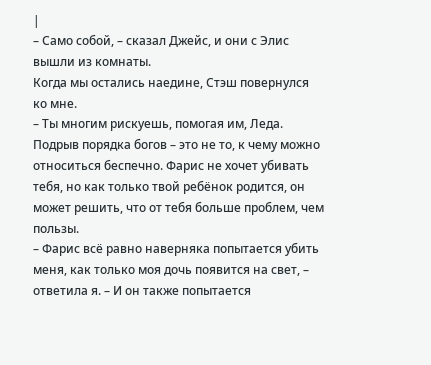|
– Само собой, – сказал Джейс, и они с Элис вышли из комнаты.
Когда мы остались наедине, Стэш повернулся ко мне.
– Ты многим рискуешь, помогая им, Леда. Подрыв порядка богов – это не то, к чему можно относиться беспечно. Фарис не хочет убивать тебя, но как только твой ребёнок родится, он может решить, что от тебя больше проблем, чем пользы.
– Фарис всё равно наверняка попытается убить меня, как только моя дочь появится на свет, – ответила я. – И он также попытается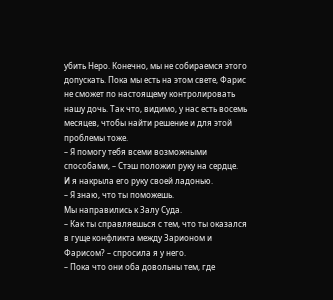убить Неро. Конечно, мы не собираемся этого допускать. Пока мы есть на этом свете, Фарис не сможет по настоящему контролировать нашу дочь. Так что, видимо, у нас есть восемь месяцев, чтобы найти решение и для этой проблемы тоже.
– Я помогу тебя всеми возможными способами, – Стэш положил руку на сердце.
И я накрыла его руку своей ладонью.
– Я знаю, что ты поможешь.
Мы направились к Залу Суда.
– Как ты справляешься с тем, что ты оказался в гуще конфликта между Зарионом и Фарисом? – спросила я у него.
– Пока что они оба довольны тем, где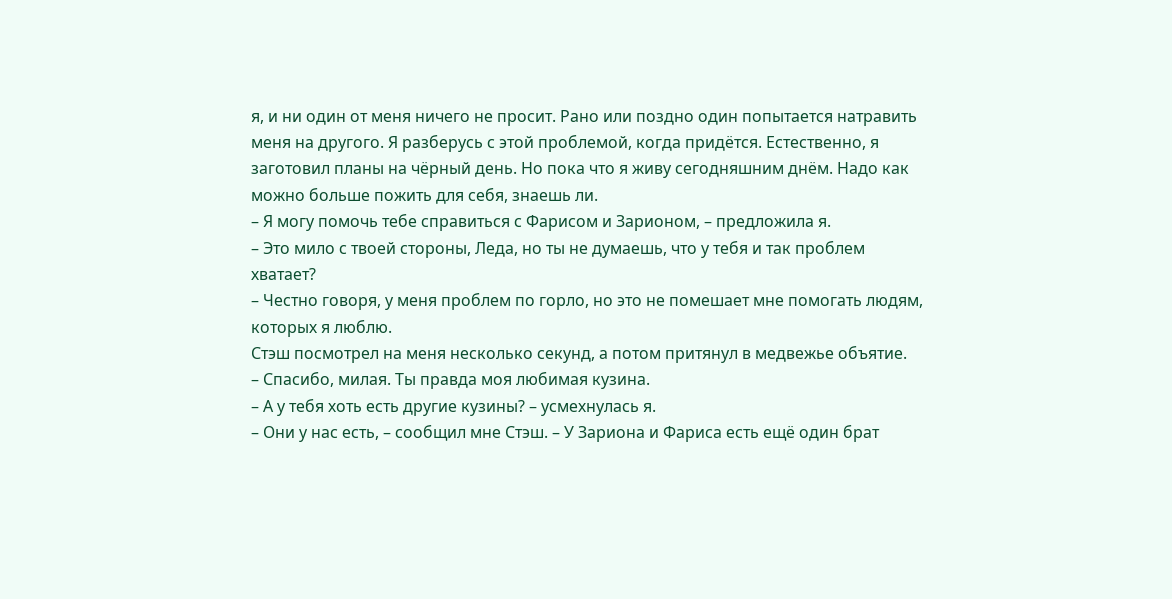я, и ни один от меня ничего не просит. Рано или поздно один попытается натравить меня на другого. Я разберусь с этой проблемой, когда придётся. Естественно, я заготовил планы на чёрный день. Но пока что я живу сегодняшним днём. Надо как можно больше пожить для себя, знаешь ли.
– Я могу помочь тебе справиться с Фарисом и Зарионом, – предложила я.
– Это мило с твоей стороны, Леда, но ты не думаешь, что у тебя и так проблем
хватает?
– Честно говоря, у меня проблем по горло, но это не помешает мне помогать людям, которых я люблю.
Стэш посмотрел на меня несколько секунд, а потом притянул в медвежье объятие.
– Спасибо, милая. Ты правда моя любимая кузина.
– А у тебя хоть есть другие кузины? – усмехнулась я.
– Они у нас есть, – сообщил мне Стэш. – У Зариона и Фариса есть ещё один брат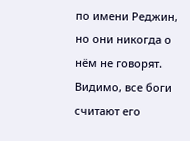по имени Реджин, но они никогда о нём не говорят. Видимо, все боги считают его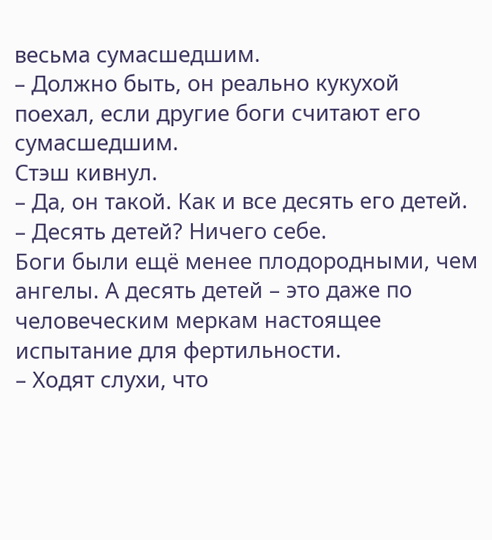весьма сумасшедшим.
– Должно быть, он реально кукухой поехал, если другие боги считают его сумасшедшим.
Стэш кивнул.
– Да, он такой. Как и все десять его детей.
– Десять детей? Ничего себе.
Боги были ещё менее плодородными, чем ангелы. А десять детей – это даже по человеческим меркам настоящее испытание для фертильности.
– Ходят слухи, что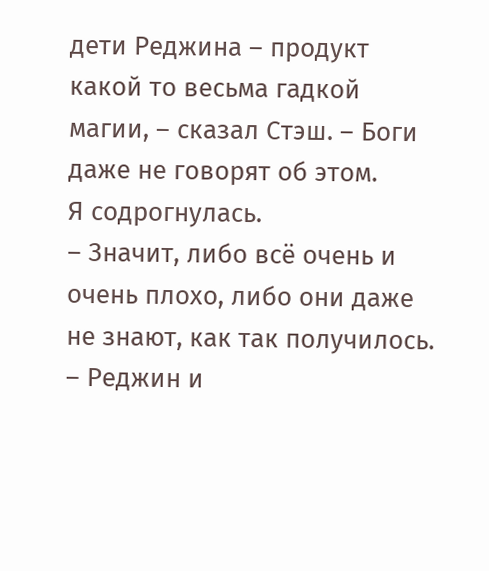дети Реджина – продукт какой то весьма гадкой магии, – сказал Стэш. – Боги даже не говорят об этом.
Я содрогнулась.
– Значит, либо всё очень и очень плохо, либо они даже не знают, как так получилось.
– Реджин и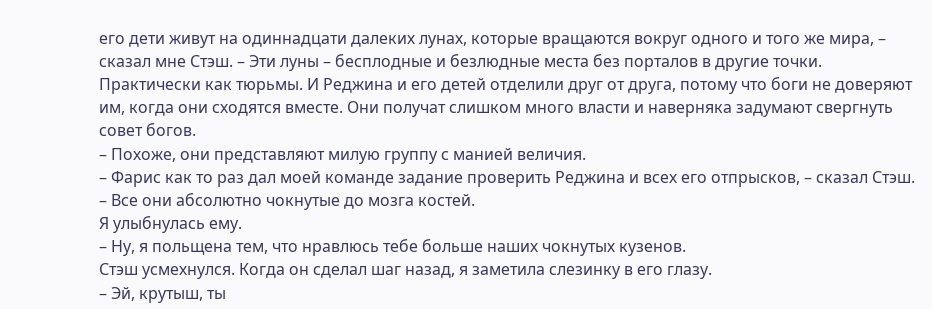его дети живут на одиннадцати далеких лунах, которые вращаются вокруг одного и того же мира, – сказал мне Стэш. – Эти луны – бесплодные и безлюдные места без порталов в другие точки. Практически как тюрьмы. И Реджина и его детей отделили друг от друга, потому что боги не доверяют им, когда они сходятся вместе. Они получат слишком много власти и наверняка задумают свергнуть совет богов.
– Похоже, они представляют милую группу с манией величия.
– Фарис как то раз дал моей команде задание проверить Реджина и всех его отпрысков, – сказал Стэш. – Все они абсолютно чокнутые до мозга костей.
Я улыбнулась ему.
– Ну, я польщена тем, что нравлюсь тебе больше наших чокнутых кузенов.
Стэш усмехнулся. Когда он сделал шаг назад, я заметила слезинку в его глазу.
– Эй, крутыш, ты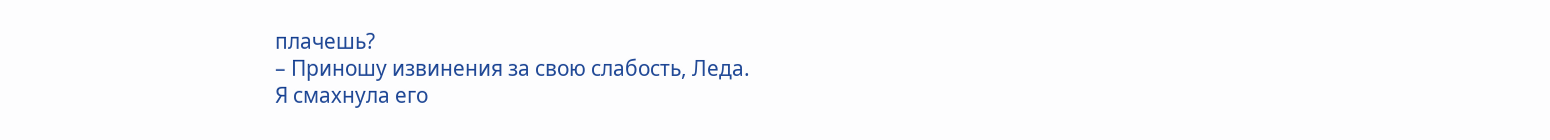плачешь?
– Приношу извинения за свою слабость, Леда.
Я смахнула его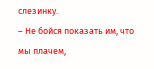слезинку.
– Не бойся показать им, что мы плачем,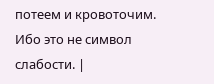потеем и кровоточим. Ибо это не символ слабости. |